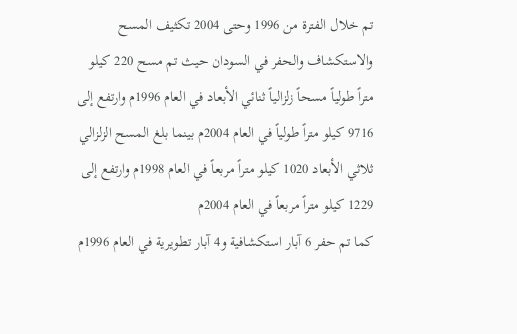تم خلال الفترة من 1996 وحتى 2004 تكثيف المسح والاستكشاف والحفر في السودان حيث تم مسح 220 كيلو متراً طولياً مسحاً زلزالياً ثنائي الأبعاد في العام 1996م وارتفع إلى 9716 كيلو متراً طولياً في العام 2004م بينما بلغ المسح الزلزالي ثلاثي الأبعاد 1020 كيلو متراً مربعاً في العام 1998م وارتفع إلى 1229 كيلو متراً مربعاً في العام 2004م
كما تم حفر 6 آبار استكشافية و4 آبار تطويرية في العام 1996م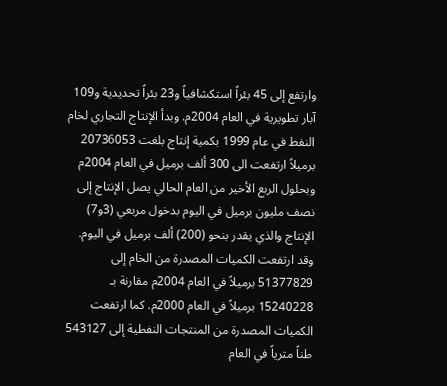وارتفع إلى 45 بئراً استكشافياً و23 بئراً تحديدية و109 آبار تطويرية في العام 2004م. وبدأ الإنتاج التجاري لخام النفط في عام 1999 بكمية إنتاج بلغت 20736053 برميلاً ارتفعت الى 300 ألف برميل في العام 2004م وبحلول الربع الأخير من العام الحالي يصل الإنتاج إلى نصف مليون برميل في اليوم بدخول مربعي (3و7) الإنتاج والذي يقدر بنحو (200) ألف برميل في اليوم.
وقد ارتفعت الكميات المصدرة من الخام إلى 51377829 برميلاً في العام 2004م مقارنة بـ 15240228 برميلاً في العام 2000م. كما ارتفعت الكميات المصدرة من المنتجات النفطية إلى 543127 طناً مترياً في العام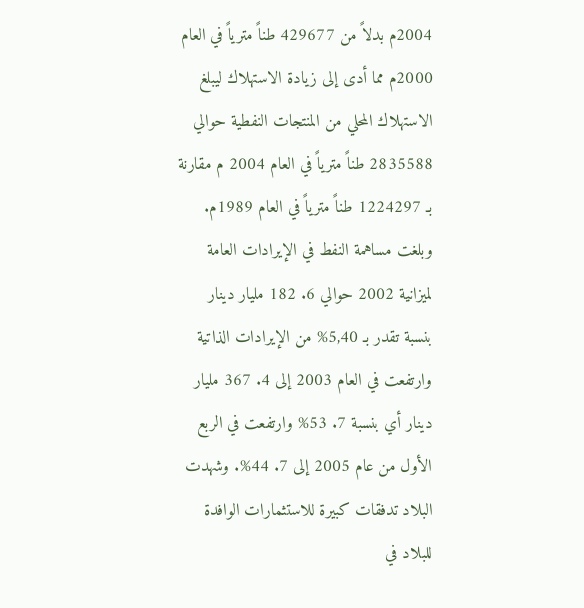2004م بدلاً من 429677 طناً مترياً في العام 2000م مما أدى إلى زيادة الاستهلاك ليبلغ الاستهلاك المحلي من المنتجات النفطية حوالي 2835588 طناً مترياً في العام 2004 م مقارنة بـ 1224297 طناً مترياً في العام 1989م.
وبلغت مساهمة النفط في الإيرادات العامة لميزانية 2002 حوالي 6. 182 مليار دينار بنسبة تقدر بـ 5,40% من الإيرادات الذاتية وارتفعت في العام 2003 إلى 4. 367 مليار دينار أي بنسبة 7. 53% وارتفعت في الربع الأول من عام 2005 إلى 7. 44%. وشهدت البلاد تدفقات كبيرة للاستثمارات الوافدة للبلاد في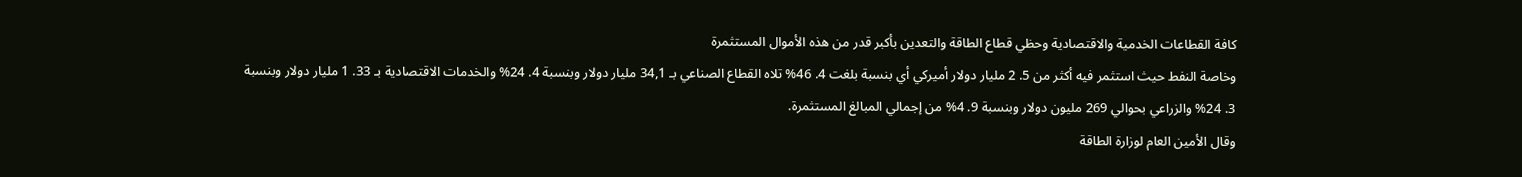كافة القطاعات الخدمية والاقتصادية وحظي قطاع الطاقة والتعدين بأكبر قدر من هذه الأموال المستثمرة
وخاصة النفط حيث استثمر فيه أكثر من 5. 2 مليار دولار أميركي أي بنسبة بلغت 4. 46% تلاه القطاع الصناعي بـ 34,1 مليار دولار وبنسبة 4. 24% والخدمات الاقتصادية بـ 33. 1 مليار دولار وبنسبة 3. 24% والزراعي بحوالي 269 مليون دولار وبنسبة 9. 4% من إجمالي المبالغ المستثمرة.
وقال الأمين العام لوزارة الطاقة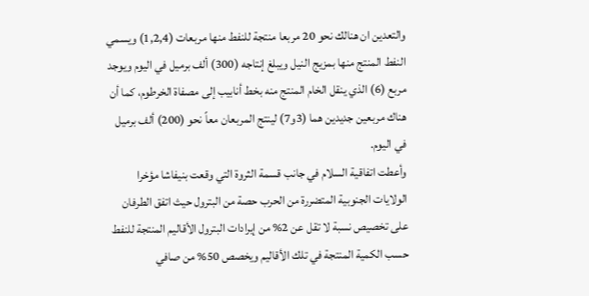والتعدين ان هنالك نحو 20 مربعا منتجة للنفط منها مربعات (1,2,4) ويسمي النفط المنتج منها بمزيج النيل ويبلغ إنتاجه (300) ألف برميل في اليوم ويوجد مربع (6) الذي ينقل الخام المنتج منه بخط أنابيب إلى مصفاة الخرطوم، كما أن هناك مربعين جديدين هما (3و7) لينتج المربعان معاً نحو (200) ألف برميل في اليوم.
وأعطت اتفاقية السلام في جانب قسمة الثروة التي وقعت بنيفاشا مؤخرا الولايات الجنوبية المتضررة من الحرب حصة من البترول حيث اتفق الطرفان على تخصيص نسبة لا تقل عن 2% من إيرادات البترول الأقاليم المنتجة للنفط حسب الكمية المنتجة في تلك الأقاليم ويخصص 50% من صافي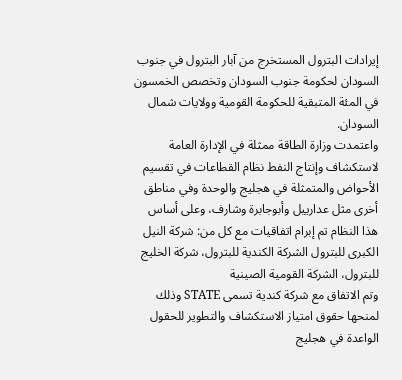إيرادات البترول المستخرج من آبار البترول في جنوب السودان لحكومة جنوب السودان وتخصص الخمسون في المئة المتبقية للحكومة القومية وولايات شمال السودان.
واعتمدت وزارة الطاقة ممثلة في الإدارة العامة لاستكشاف وإنتاج النفط نظام القطاعات في تقسيم الأحواض والمتمثلة في هجليج والوحدة وفي مناطق أخرى مثل عدارييل وأبوجابرة وشارف، وعلى أساس هذا النظام تم إبرام اتفاقيات مع كل من: شركة النيل الكبرى للبترول الشركة الكندية للبترول، شركة الخليج للبترول، الشركة القومية الصينية
وتم الاتفاق مع شركة كندية تسمى STATE وذلك لمنحها حقوق امتياز الاستكشاف والتطوير للحقول الواعدة في هجليج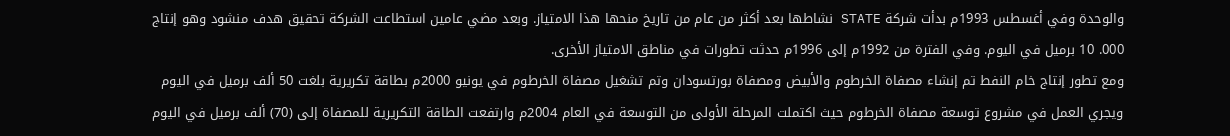والوحدة وفي أغسطس 1993م بدأت شركة STATE نشاطها بعد أكثر من عام من تاريخ منحها هذا الامتياز. وبعد مضي عامين استطاعت الشركة تحقيق هدف منشود وهو إنتاج 000. 10 برميل في اليوم. وفي الفترة من 1992م إلى 1996م حدثت تطورات في مناطق الامتياز الأخرى.
ومع تطور إنتاج خام النفط تم إنشاء مصفاة الخرطوم والأبيض ومصفاة بورتسودان وتم تشغيل مصفاة الخرطوم في يونيو 2000م بطاقة تكريرية بلغت 50 ألف برميل في اليوم ويجري العمل في مشروع توسعة مصفاة الخرطوم حيث اكتملت المرحلة الأولى من التوسعة في العام 2004م وارتفعت الطاقة التكريرية للمصفاة إلى (70) ألف برميل في اليوم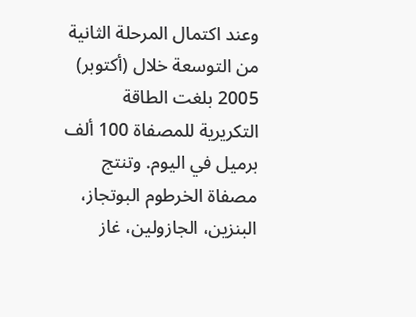وعند اكتمال المرحلة الثانية من التوسعة خلال (أكتوبر) 2005 بلغت الطاقة التكريرية للمصفاة 100 ألف برميل في اليوم. وتنتج مصفاة الخرطوم البوتجاز، البنزين، الجازولين، غاز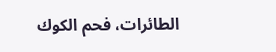الطائرات، فحم الكوك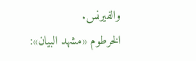والفيرنس.
الخرطوم «مشهد البيان»: